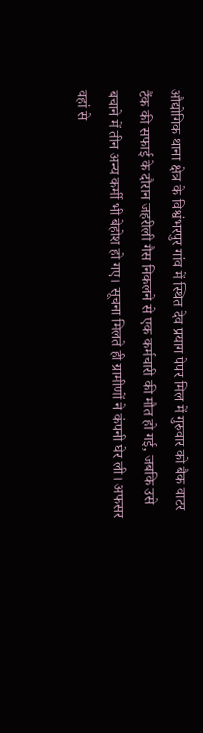औद्योगिक थाना क्षेत्र के विश्वंभरपुर गांव में स्थित देव प्रयाग पेपर मिल में गुरुवार को बैक वाटर टैंक की सफाई के दौरान जहरीली गैस निकलने से एक कर्मचारी की मौत हो गई, जबकि उसे बचाने में तीन अन्य कर्मी भी बेहोश हो गए। सूचना मिलते ही ग्रामीणों ने कंपनी घेर ली। अफसर वहां से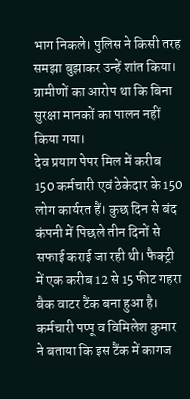भाग निकले। पुलिस ने किसी तरह समझा बुझाकर उन्हें शांत किया। ग्रामीणों का आरोप था कि बिना सुरक्षा मानकों का पालन नहीं किया गया।
देव प्रयाग पेपर मिल में करीब 150 कर्मचारी एवं ठेकेदार के 150 लोग कार्यरत हैं। कुछ दिन से बंद कंपनी में पिछले तीन दिनों से सफाई कराई जा रही थी। फैक्ट्री में एक करीब 12 से 15 फीट गहरा बैक वाटर टैंक बना हुआ है। कर्मचारी पप्पू व विमिलेश कुमार ने बताया कि इस टैंक में कागज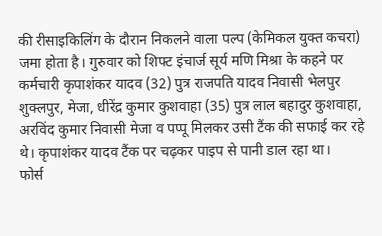की रीसाइकिलिंग के दौरान निकलने वाला पल्प (केमिकल युक्त कचरा) जमा होता है। गुरुवार को शिफ्ट इंचार्ज सूर्य मणि मिश्रा के कहने पर कर्मचारी कृपाशंकर यादव (32) पुत्र राजपति यादव निवासी भेलपुर शुक्लपुर, मेजा, धीरेंद्र कुमार कुशवाहा (35) पुत्र लाल बहादुर कुशवाहा, अरविंद कुमार निवासी मेजा व पप्पू मिलकर उसी टैंक की सफाई कर रहे थे। कृपाशंकर यादव टैंक पर चढ़कर पाइप से पानी डाल रहा था।
फोर्स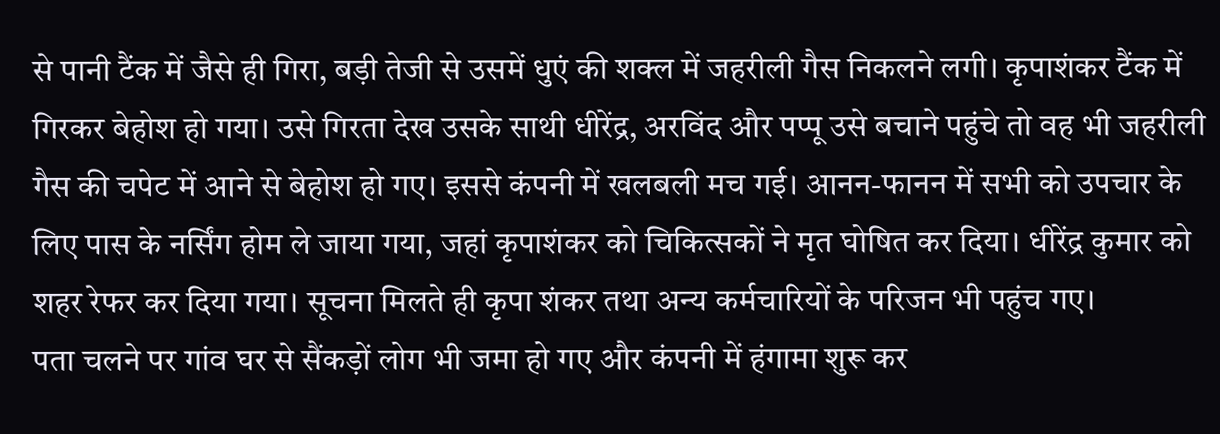से पानी टैंक में जैसे ही गिरा, बड़ी तेजी से उसमें धुएं की शक्ल में जहरीली गैस निकलने लगी। कृपाशंकर टैंक में गिरकर बेहोश हो गया। उसे गिरता देख उसके साथी धीरेंद्र, अरविंद और पप्पू उसे बचाने पहुंचे तो वह भी जहरीली गैस की चपेट में आने से बेहोश हो गए। इससे कंपनी में खलबली मच गई। आनन-फानन में सभी को उपचार के लिए पास के नर्सिंग होम ले जाया गया, जहां कृपाशंकर को चिकित्सकों ने मृत घोषित कर दिया। धीरेंद्र कुमार को शहर रेफर कर दिया गया। सूचना मिलते ही कृपा शंकर तथा अन्य कर्मचारियों के परिजन भी पहुंच गए।
पता चलने पर गांव घर से सैंकड़ों लोग भी जमा हो गए और कंपनी में हंगामा शुरू कर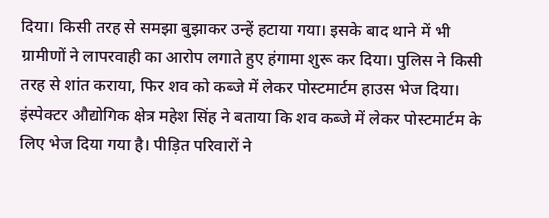दिया। किसी तरह से समझा बुझाकर उन्हें हटाया गया। इसके बाद थाने में भी ग्रामीणों ने लापरवाही का आरोप लगाते हुए हंगामा शुरू कर दिया। पुलिस ने किसी तरह से शांत कराया, फिर शव को कब्जे में लेकर पोस्टमार्टम हाउस भेज दिया। इंस्पेक्टर औद्योगिक क्षेत्र महेश सिंह ने बताया कि शव कब्जे में लेकर पोस्टमार्टम के लिए भेज दिया गया है। पीड़ित परिवारों ने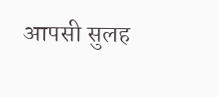आपसी सुलह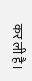कर ली है।